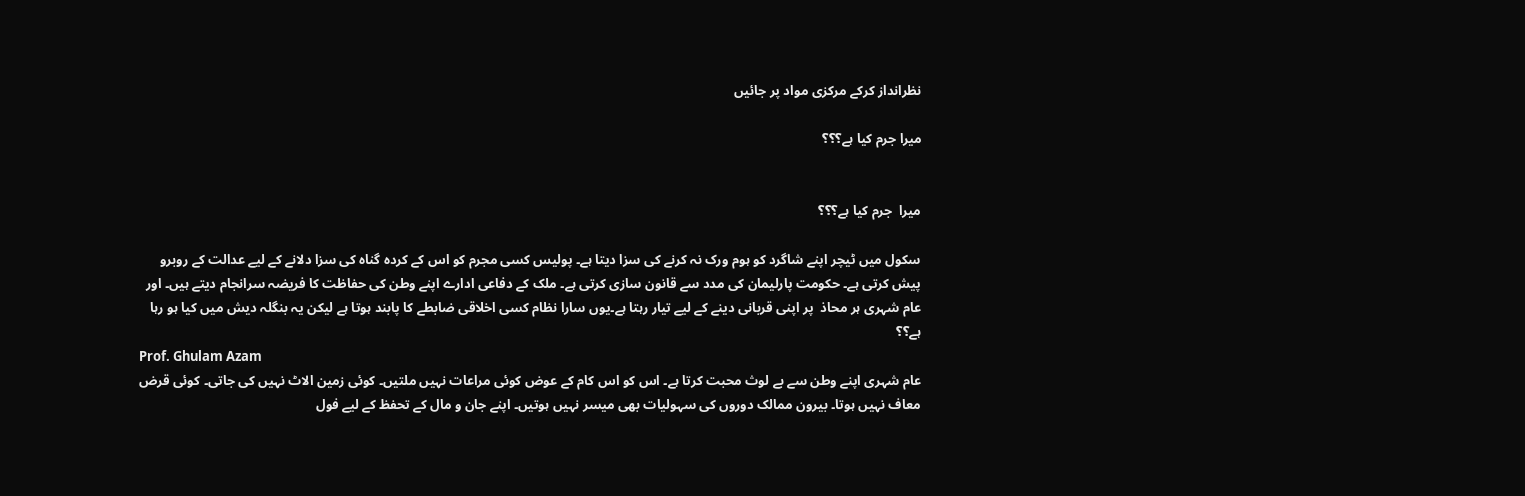نظرانداز کرکے مرکزی مواد پر جائیں

میرا جرم کیا ہے؟؟؟


میرا  جرم کیا ہے؟؟؟

سکول میں ٹیچر اپنے شاگرد کو ہوم ورک نہ کرنے کی سزا دیتا ہے۔ پولیس کسی مجرم کو اس کے کردہ گناہ کی سزا دلانے کے لیے عدالت کے روبرو پیش کرتی ہے۔ حکومت پارلیمان کی مدد سے قانون سازی کرتی ہے۔ ملک کے دفاعی ادارے اپنے وطن کی حفاظت کا فریضہ سرانجام دیتے ہیں۔ اور عام شہری ہر محاذ  پر اپنی قربانی دینے کے لیے تیار رہتا ہے۔یوں سارا نظام کسی اخلاقی ضابطے کا پابند ہوتا ہے لیکن یہ بنگلہ دیش میں کیا ہو رہا ہے؟؟
Prof. Ghulam Azam
عام شہری اپنے وطن سے بے لوث محبت کرتا ہے۔ اس کو اس کام کے عوض کوئی مراعات نہیں ملتیں۔ کوئی زمین الاٹ نہیں کی جاتی۔ کوئی قرض معاف نہیں ہوتا۔ بیرون ممالک دوروں کی سہولیات بھی میسر نہیں ہوتیں۔ اپنے جان و مال کے تحفظ کے لیے فول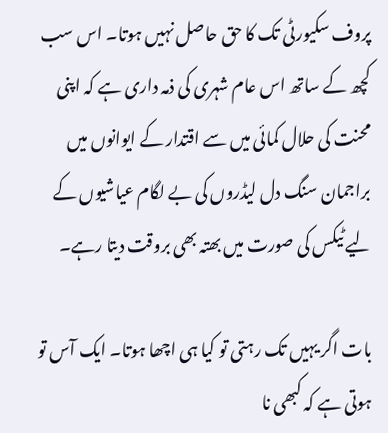پروف سکیورٹی تک کا حق حاصل نہیں ہوتا۔ اس سب کچھ کے ساتھ اس عام شہری کی ذمہ داری ہے کہ اپنی محنت کی حلال کمائی میں سے اقتدار کے ایوانوں میں براجمان سنگ دل لیڈروں کی بے لگام عیاشیوں کے لیے ٹیکس کی صورت میں بھتہ بھی بروقت دیتا رہے۔

بات اگر یہیں تک رہتی تو کیا ہی اچھا ہوتا۔ ایک آس تو ہوتی ہے کہ کبھی نا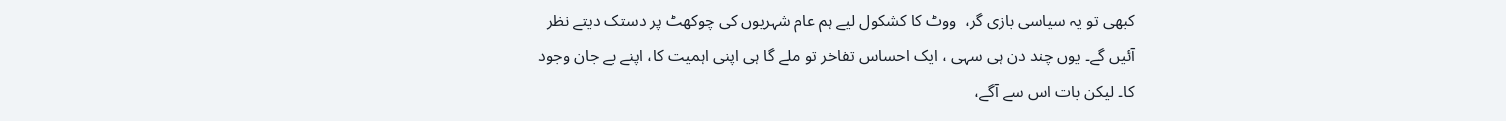کبھی تو یہ سیاسی بازی گر،  ووٹ کا کشکول لیے ہم عام شہریوں کی چوکھٹ پر دستک دیتے نظر آئیں گے۔ یوں چند دن ہی سہی ، ایک احساس تفاخر تو ملے گا ہی اپنی اہمیت کا، اپنے بے جان وجود کا۔ لیکن بات اس سے آگے،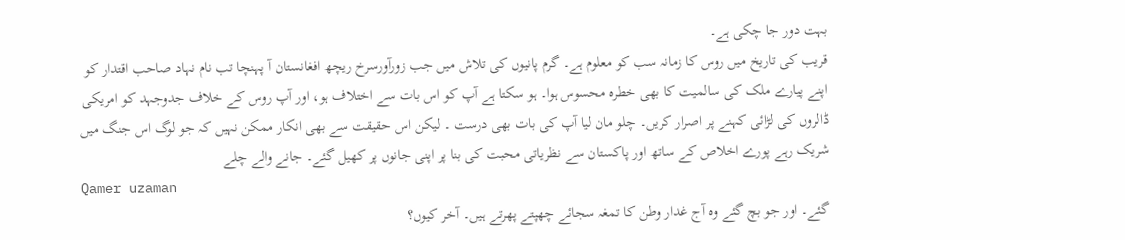بہت دور جا چکی ہے۔
قریب کی تاریخ میں روس کا زمانہ سب کو معلوم ہے۔ گرم پانیوں کی تلاش میں جب زورآورسرخ ریچھ افغانستان آ پہنچا تب نام نہاد صاحب اقتدار کو اپنے پیارے ملک کی سالمیت کا بھی خطرہ محسوس ہوا۔ ہو سکتا ہے آپ کو اس بات سے اختلاف ہو، اور آپ روس کے خلاف جدوجہد کو امریکی ڈالروں کی لڑائی کہنے پر اصرار کریں۔ چلو مان لیا آپ کی بات بھی درست ۔ لیکن اس حقیقت سے بھی انکار ممکن نہیں کہ جو لوگ اس جنگ میں شریک رہے پورے اخلاص کے ساتھ اور پاکستان سے نظریاتی محبت کی بنا پر اپنی جانوں پر کھیل گئے۔ جانے والے چلے
Qamer uzaman
گئے۔ اور جو بچ گئے وہ آج غدار وطن کا تمغہ سجائے چھپتے پھرتے ہیں۔ آخر کیوں؟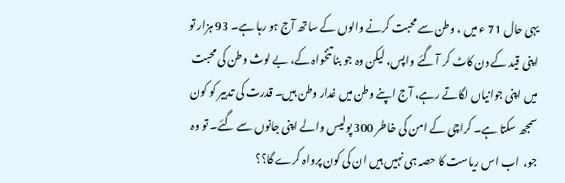یہی حال 71 ء میں ، وطن سے محبت کرنے والوں کے ساتھ آج ہو رہا ہے۔ 93 ہزار تو اپنی قید کے دن کاٹ کر آ گئے واپس، لیکن وہ جو بنا تنخواہ کے، بے لوث وطن کی محبت میں اپنی جوانیاں لگاتے رہے، آج اپنے وطن میں غدار وطن ہیں۔ قدرت کی تدبیر کو کون سمجھ سکتا ہے۔ کراچی کے امن کی خاطر 300 پولیس والے اپنی جانوں سے گئے۔ تو وہ جو،  اب اس ریاست کا حصہ ہی نہیں ہیں ان کی کون پرواہ کرے گا؟؟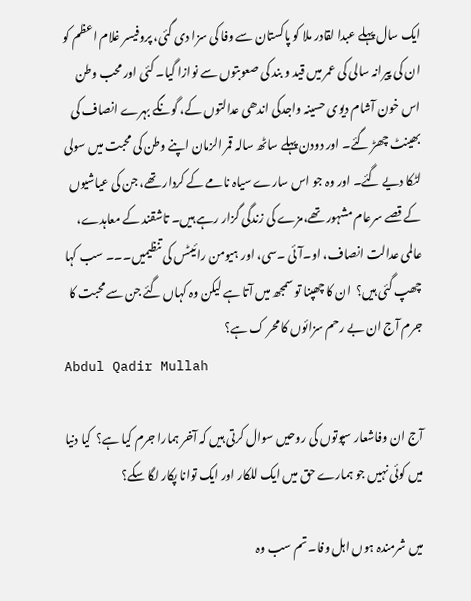ایک سال پہلے عبدا لقادر ملا کو پاکستان سے وفا کی سزا دی گئی، پروفیسر غلام اعظم کو ان کی پیرانہ سالی کی عمر میں قید و بند کی صعوبتوں سے نوازا گیا۔ کئی اور محب وطن اس خون آشام دیوی حسینہ واجدکی اندھی عدالتوں کے، گونگے بہرے انصاف کی بھینٹ چھڑ گئے۔ اور دودن پہلے ساٹھ سالہ قمر الزمان اپنے وطن کی محبت میں سولی لٹکا دیے گئے۔ اور وہ جو اس سارے سیاہ نامے کے کردار تھے، جن کی عیاشیوں کے قصے سرعام مشہور تھے،مزے کی زندگی گزار رہے ہیں۔ تاشقند کے معاہدے، عالمی عدالت انصاف، او۔آئی ۔سی، اور ہیومن رائیٹس کی تنظیمیں۔۔۔ سب کہا چھپ گئی ہیں؟  ان کا چھپنا تو سمجھ میں آتا ہے لیکن وہ کہاں گئے جن سے محبت کا جرم آج ان بے رحم سزائوں کا محر ک ہے؟
Abdul Qadir Mullah

آج ان وفاشعار سپوتوں کی روحیں سوال کرتی ہیں کہ آخر ہمارا جرم کیا ہے؟  کیا دنیا میں کوئی نہیں جو ہمارے حق میں ایک للکار اور ایک توانا پکار لگا سکے؟

میں شرمندہ ہوں اہل وفا۔ تم سب وہ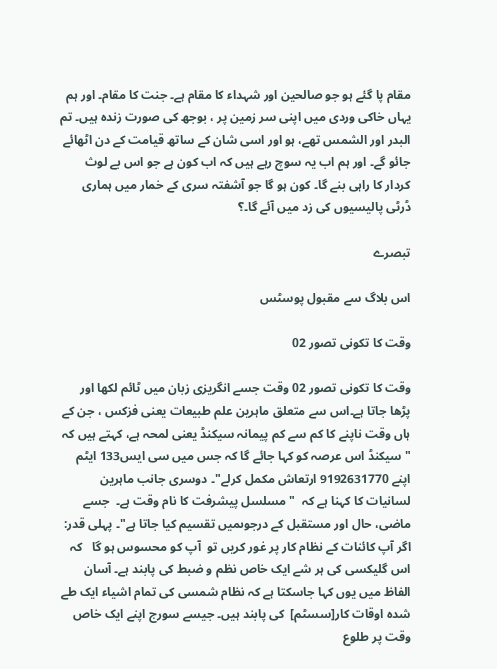مقام پا گئے ہو جو صالحین اور شہداء کا مقام ہے۔ جنت کا مقام۔ اور ہم یہاں خاکی وردی میں اپنی سر زمین پر ، بوجھ کی صورت زندہ ہیں۔ تم البدر اور الشمس تھے، ہو اور اسی شان کے ساتھ قیامت کے دن اٹھائے جائو گے۔ اور ہم اب یہ سوچ رہے ہیں کہ اب کون ہے جو اس بے لوث کردار کا راہی بنے گا۔ کون ہو گا جو آشفتہ سری کے خمار میں ہماری ڈرٹی پالیسیوں کی زد میں آئے گا۔؟

تبصرے

اس بلاگ سے مقبول پوسٹس

وقت کا تکونی تصور 02

وقت کا تکونی تصور 02 وقت جسے انگریزی زبان میں ٹائم لکھا اور پڑھا جاتا ہے۔اس سے متعلق ماہرین علم طبیعات یعنی فزکس ، جن کے ہاں وقت ناپنے کا کم سے کم پیمانہ سیکنڈ یعنی لمحہ ہے، کہتے ہیں کہ "سیکنڈ اس عرصہ کو کہا جائے گا کہ جس میں سی ایس133 ایٹم اپنے 9192631770 ارتعاش مکمل کرلے"۔ دوسری جانب ماہرین لسانیات کا کہنا ہے کہ  "مسلسل پیشرفت کا نام وقت ہے۔  جسے ماضی، حال اور مستقبل کے درجوںمیں تقسیم کیا جاتا ہے"۔ پہلی قدر: اگر آپ کائنات کے نظام کار پر غور کریں تو  آپ کو محسوس ہو گا   کہ اس گلیکسی کی ہر شے ایک خاص نظم و ضبط کی پابند ہے۔ آسان الفاظ میں یوں کہا جاسکتا ہے کہ نظام شمسی کی تمام اشیاء ایک طے شدہ اوقات کار[سسٹم]  کی پابند ہیں۔ جیسے سورج اپنے ایک خاص وقت پر طلوع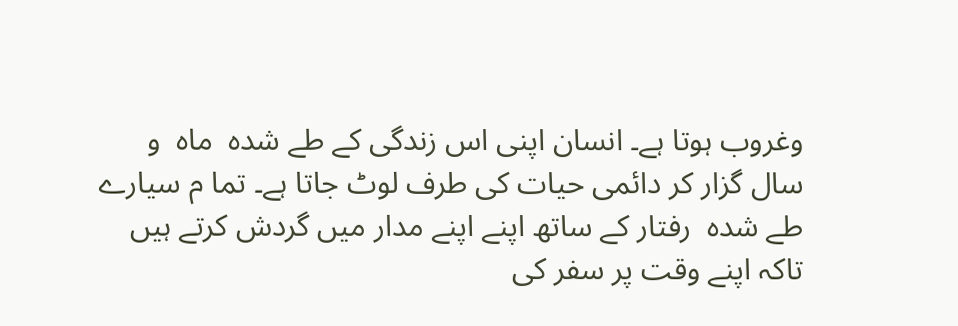وغروب ہوتا ہے۔ انسان اپنی اس زندگی کے طے شدہ  ماہ  و  سال گزار کر دائمی حیات کی طرف لوٹ جاتا ہے۔ تما م سیارے طے شدہ  رفتار کے ساتھ اپنے اپنے مدار میں گردش کرتے ہیں تاکہ اپنے وقت پر سفر کی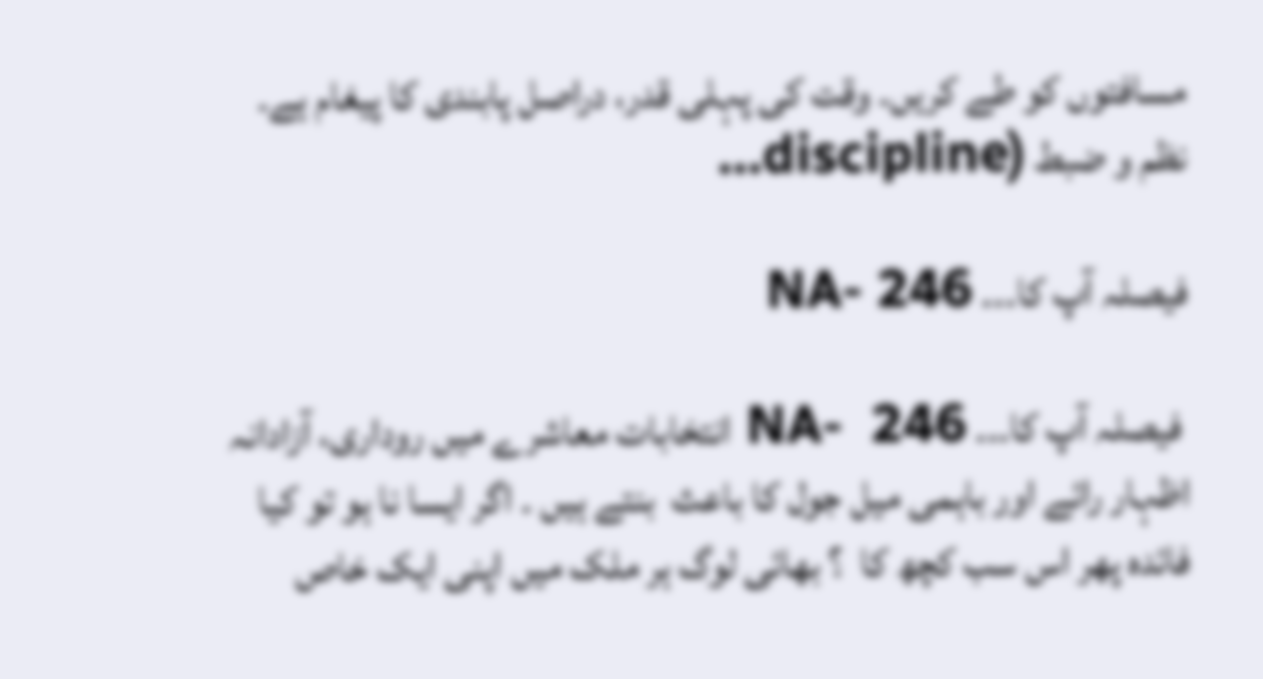مسافتوں کو طے کریں۔ وقت کی پہلی قدر، دراصل پابندی کا پیغام ہے۔ نظم و ضبط (discipline...

فیصلہ آپ کا۔۔۔ NA- 246

 فیصلہ آپ کا۔۔۔ NA-  246 انتخابات معاشرے میں روداری، آزادانہ اظہار رائے اور باہمی میل جول کا باعث  بنتے ہیں ۔ اگر ایسا نا ہو تو کیا فائدہ پھر اس سب کچھ کا  ؟ بھائی لوگ ہر ملک میں اپنی ایک خاص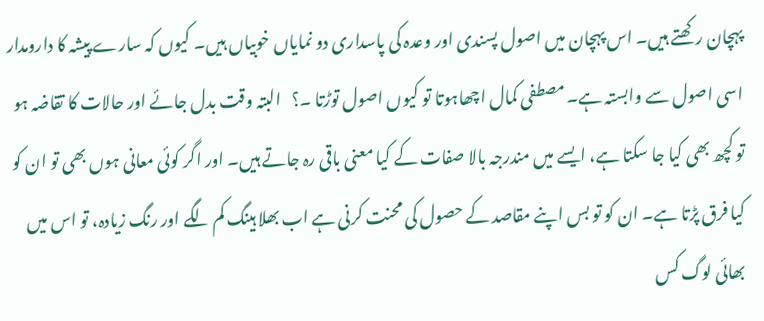پہچان رکھتے ہیں۔ اس پہچان میں اصول پسندی اور وعدہ کی پاسداری دو نمایاں خوبیاں ہیں۔ کیوں کہ سارے پیشہ کا دارومدار اسی اصول سے وابستہ ہے۔ مصطفی کمال اچھاہوتا تو کیوں اصول توڑتا ۔؟   البتہ وقت بدل جائے اور حالات کا تقاضہ ہو تو کچھ بھی کیا جا سکتا ہے، ایسے میں مندرجہ بالا صفات کے کیا معنی باقی رہ جاتے ہیں۔ اور اگر کوئی معانی ہوں بھی تو ان کو کیا فرق پڑتا ہے۔ ان کو تو بس اپنے مقاصد کے حصول کی محنت کرنی ہے اب بھلا ہینگ کم لگے اور رنگ زیادہ، تو اس میں بھائی لوگ کس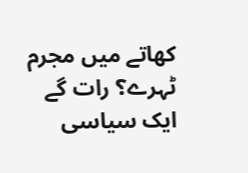کھاتے میں مجرم ٹہرے؟ رات گے ایک سیاسی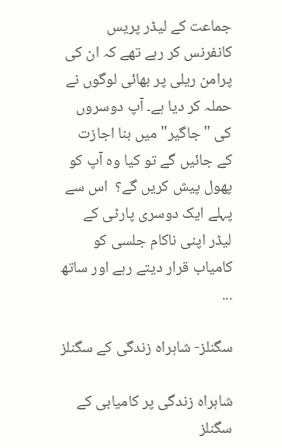جماعت کے لیڈر پریس کانفرنس کر رہے تھے کہ ان کی پرامن ریلی پر بھائی لوگوں نے حملہ کر دیا ہے۔ آپ دوسروں کی "جاگیر" میں بنا اجازت کے جائیں گے تو کیا وہ آپ کو پھول پیش کریں گے؟  اس سے پہلے ایک دوسری پارٹی کے لیڈر اپنی ناکام جلسی کو کامیاب قرار دیتے رہے اور ساتھ ...

سگنلز- شاہراہ زندگی کے سگنلز

شاہراہ زندگی پر کامیابی کے سگنلز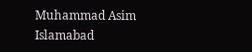Muhammad Asim Islamabad